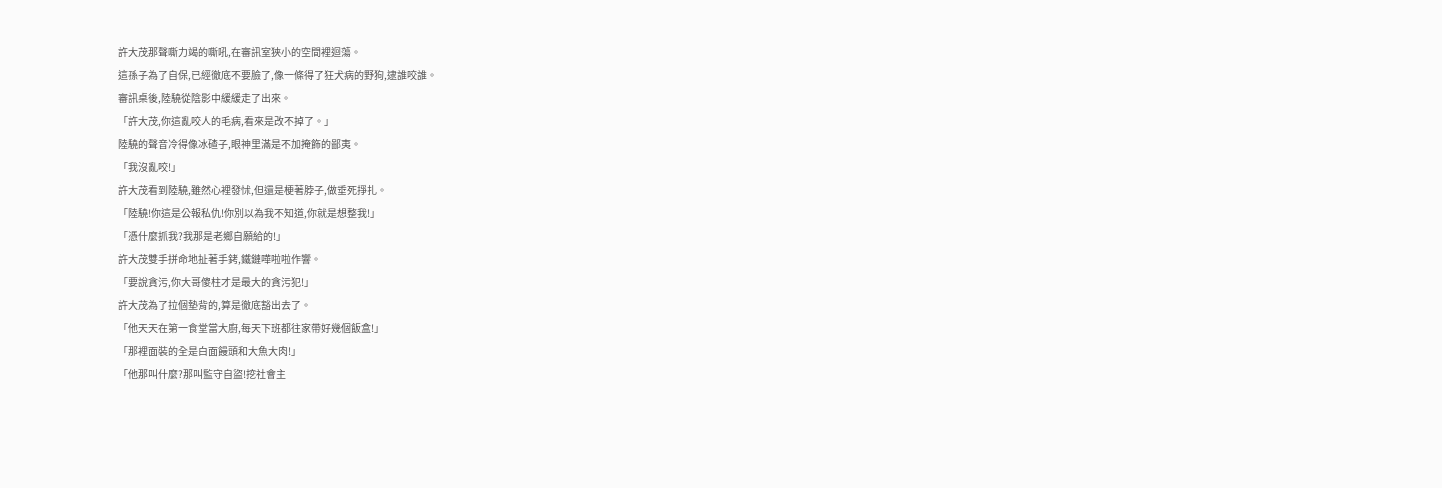許大茂那聲嘶力竭的嘶吼,在審訊室狹小的空間裡迴蕩。
這孫子為了自保,已經徹底不要臉了,像一條得了狂犬病的野狗,逮誰咬誰。
審訊桌後,陸驍從陰影中緩緩走了出來。
「許大茂,你這亂咬人的毛病,看來是改不掉了。」
陸驍的聲音冷得像冰碴子,眼神里滿是不加掩飾的鄙夷。
「我沒亂咬!」
許大茂看到陸驍,雖然心裡發怵,但還是梗著脖子,做垂死掙扎。
「陸驍!你這是公報私仇!你別以為我不知道,你就是想整我!」
「憑什麼抓我?我那是老鄉自願給的!」
許大茂雙手拼命地扯著手銬,鐵鏈嘩啦啦作響。
「要說貪污,你大哥傻柱才是最大的貪污犯!」
許大茂為了拉個墊背的,算是徹底豁出去了。
「他天天在第一食堂當大廚,每天下班都往家帶好幾個飯盒!」
「那裡面裝的全是白面饅頭和大魚大肉!」
「他那叫什麼?那叫監守自盜!挖社會主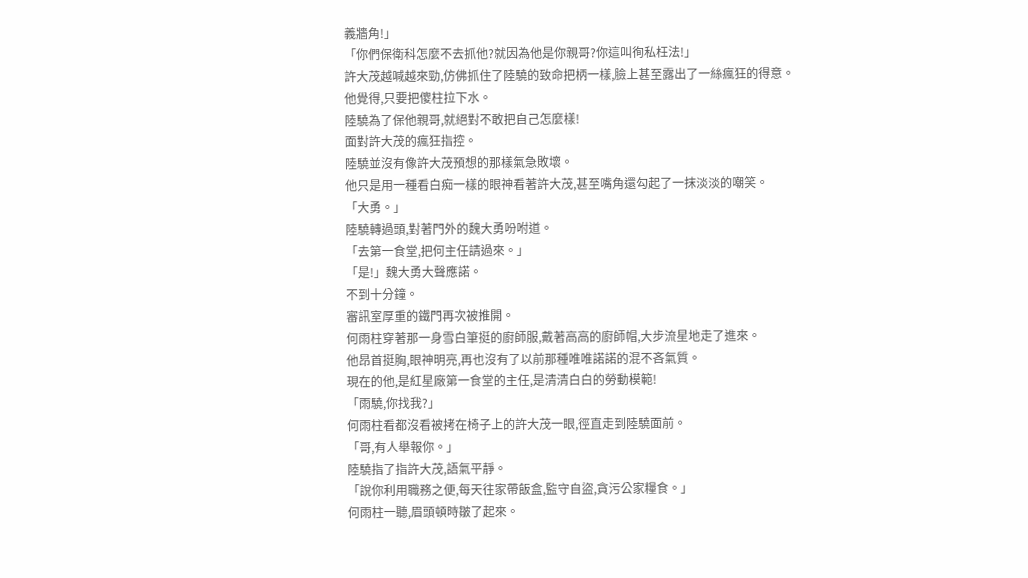義牆角!」
「你們保衛科怎麼不去抓他?就因為他是你親哥?你這叫徇私枉法!」
許大茂越喊越來勁,仿佛抓住了陸驍的致命把柄一樣,臉上甚至露出了一絲瘋狂的得意。
他覺得,只要把傻柱拉下水。
陸驍為了保他親哥,就絕對不敢把自己怎麼樣!
面對許大茂的瘋狂指控。
陸驍並沒有像許大茂預想的那樣氣急敗壞。
他只是用一種看白痴一樣的眼神看著許大茂,甚至嘴角還勾起了一抹淡淡的嘲笑。
「大勇。」
陸驍轉過頭,對著門外的魏大勇吩咐道。
「去第一食堂,把何主任請過來。」
「是!」魏大勇大聲應諾。
不到十分鐘。
審訊室厚重的鐵門再次被推開。
何雨柱穿著那一身雪白筆挺的廚師服,戴著高高的廚師帽,大步流星地走了進來。
他昂首挺胸,眼神明亮,再也沒有了以前那種唯唯諾諾的混不吝氣質。
現在的他,是紅星廠第一食堂的主任,是清清白白的勞動模範!
「雨驍,你找我?」
何雨柱看都沒看被拷在椅子上的許大茂一眼,徑直走到陸驍面前。
「哥,有人舉報你。」
陸驍指了指許大茂,語氣平靜。
「說你利用職務之便,每天往家帶飯盒,監守自盜,貪污公家糧食。」
何雨柱一聽,眉頭頓時皺了起來。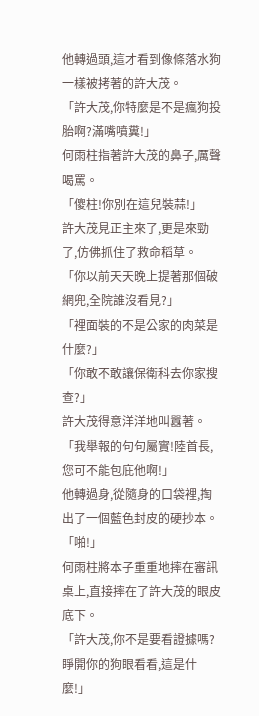他轉過頭,這才看到像條落水狗一樣被拷著的許大茂。
「許大茂,你特麼是不是瘋狗投胎啊?滿嘴噴糞!」
何雨柱指著許大茂的鼻子,厲聲喝罵。
「傻柱!你別在這兒裝蒜!」
許大茂見正主來了,更是來勁了,仿佛抓住了救命稻草。
「你以前天天晚上提著那個破網兜,全院誰沒看見?」
「裡面裝的不是公家的肉菜是什麼?」
「你敢不敢讓保衛科去你家搜查?」
許大茂得意洋洋地叫囂著。
「我舉報的句句屬實!陸首長,您可不能包庇他啊!」
他轉過身,從隨身的口袋裡,掏出了一個藍色封皮的硬抄本。
「啪!」
何雨柱將本子重重地摔在審訊桌上,直接摔在了許大茂的眼皮底下。
「許大茂,你不是要看證據嗎?睜開你的狗眼看看,這是什麼!」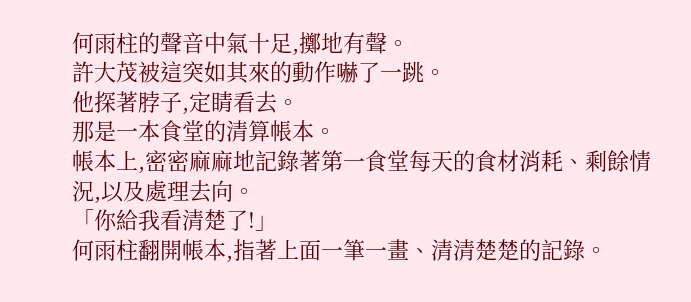何雨柱的聲音中氣十足,擲地有聲。
許大茂被這突如其來的動作嚇了一跳。
他探著脖子,定睛看去。
那是一本食堂的清算帳本。
帳本上,密密麻麻地記錄著第一食堂每天的食材消耗、剩餘情況,以及處理去向。
「你給我看清楚了!」
何雨柱翻開帳本,指著上面一筆一畫、清清楚楚的記錄。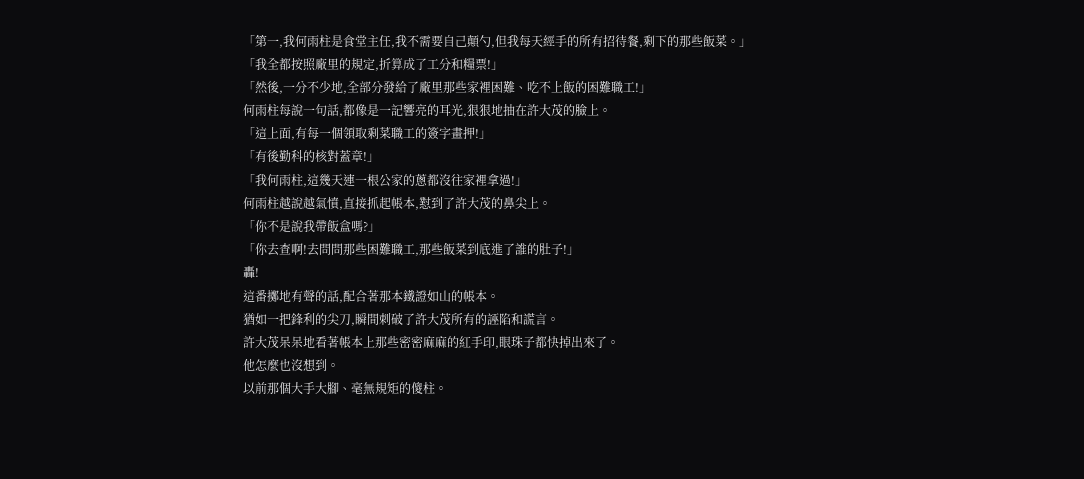「第一,我何雨柱是食堂主任,我不需要自己顛勺,但我每天經手的所有招待餐,剩下的那些飯菜。」
「我全都按照廠里的規定,折算成了工分和糧票!」
「然後,一分不少地,全部分發給了廠里那些家裡困難、吃不上飯的困難職工!」
何雨柱每說一句話,都像是一記響亮的耳光,狠狠地抽在許大茂的臉上。
「這上面,有每一個領取剩菜職工的簽字畫押!」
「有後勤科的核對蓋章!」
「我何雨柱,這幾天連一根公家的蔥都沒往家裡拿過!」
何雨柱越說越氣憤,直接抓起帳本,懟到了許大茂的鼻尖上。
「你不是說我帶飯盒嗎?」
「你去查啊!去問問那些困難職工,那些飯菜到底進了誰的肚子!」
轟!
這番擲地有聲的話,配合著那本鐵證如山的帳本。
猶如一把鋒利的尖刀,瞬間刺破了許大茂所有的誣陷和謊言。
許大茂呆呆地看著帳本上那些密密麻麻的紅手印,眼珠子都快掉出來了。
他怎麼也沒想到。
以前那個大手大腳、毫無規矩的傻柱。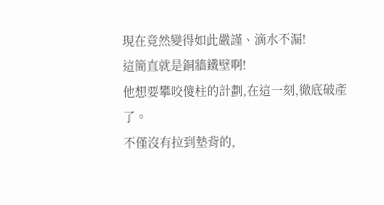現在竟然變得如此嚴謹、滴水不漏!
這簡直就是銅牆鐵壁啊!
他想要攀咬傻柱的計劃,在這一刻,徹底破產了。
不僅沒有拉到墊背的,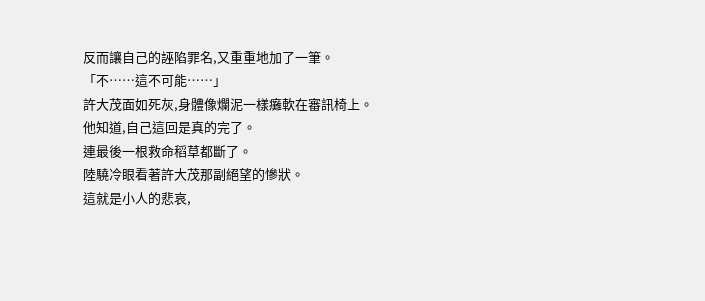反而讓自己的誣陷罪名,又重重地加了一筆。
「不……這不可能……」
許大茂面如死灰,身體像爛泥一樣癱軟在審訊椅上。
他知道,自己這回是真的完了。
連最後一根救命稻草都斷了。
陸驍冷眼看著許大茂那副絕望的慘狀。
這就是小人的悲哀,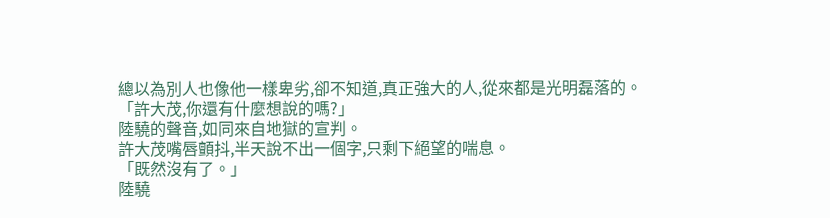總以為別人也像他一樣卑劣,卻不知道,真正強大的人,從來都是光明磊落的。
「許大茂,你還有什麼想說的嗎?」
陸驍的聲音,如同來自地獄的宣判。
許大茂嘴唇顫抖,半天說不出一個字,只剩下絕望的喘息。
「既然沒有了。」
陸驍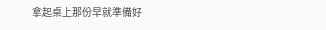拿起桌上那份早就準備好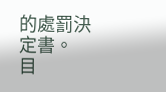的處罰決定書。
目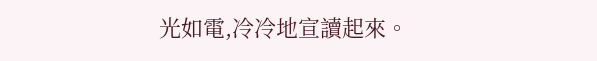光如電,冷冷地宣讀起來。